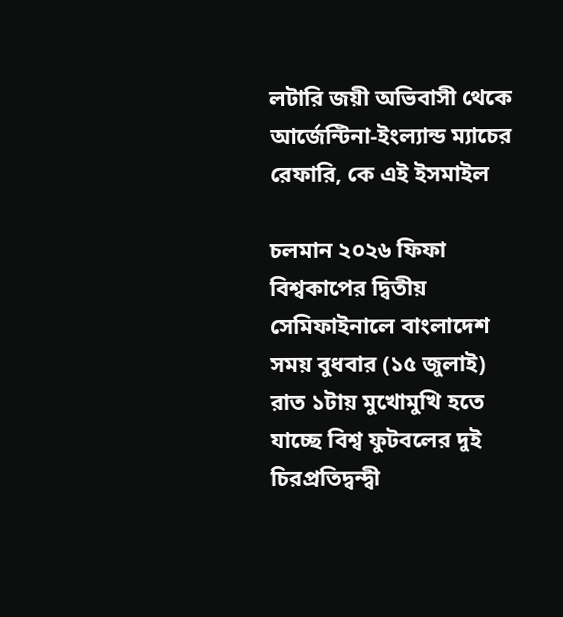লটারি জয়ী অভিবাসী থেকে আর্জেন্টিনা-ইংল্যান্ড ম্যাচের রেফারি, কে এই ইসমাইল

চলমান ২০২৬ ফিফা বিশ্বকাপের দ্বিতীয় সেমিফাইনালে বাংলাদেশ সময় বুধবার (১৫ জুলাই) রাত ১টায় মুখোমুখি হতে যাচ্ছে বিশ্ব ফুটবলের দুই চিরপ্রতিদ্বন্দ্বী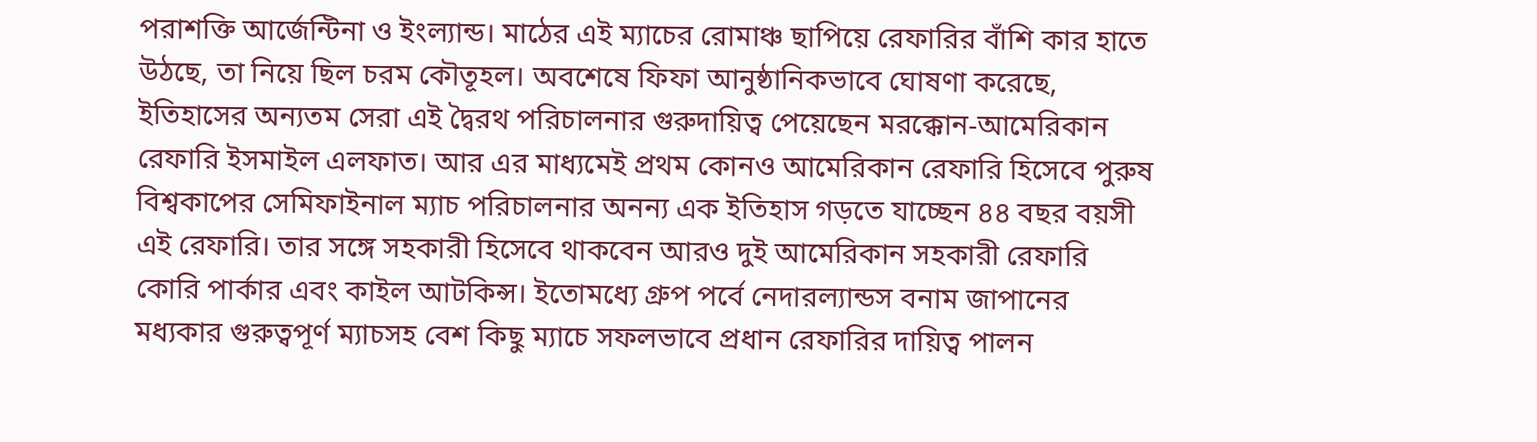পরাশক্তি আর্জেন্টিনা ও ইংল্যান্ড। মাঠের এই ম্যাচের রোমাঞ্চ ছাপিয়ে রেফারির বাঁশি কার হাতে উঠছে, তা নিয়ে ছিল চরম কৌতূহল। অবশেষে ফিফা আনুষ্ঠানিকভাবে ঘোষণা করেছে, ইতিহাসের অন্যতম সেরা এই দ্বৈরথ পরিচালনার গুরুদায়িত্ব পেয়েছেন মরক্কোন-আমেরিকান রেফারি ইসমাইল এলফাত। আর এর মাধ্যমেই প্রথম কোনও আমেরিকান রেফারি হিসেবে পুরুষ বিশ্বকাপের সেমিফাইনাল ম্যাচ পরিচালনার অনন্য এক ইতিহাস গড়তে যাচ্ছেন ৪৪ বছর বয়সী এই রেফারি। তার সঙ্গে সহকারী হিসেবে থাকবেন আরও দুই আমেরিকান সহকারী রেফারি কোরি পার্কার এবং কাইল আটকিন্স। ইতোমধ্যে গ্রুপ পর্বে নেদারল্যান্ডস বনাম জাপানের মধ্যকার গুরুত্বপূর্ণ ম্যাচসহ বেশ কিছু ম্যাচে সফলভাবে প্রধান রেফারির দায়িত্ব পালন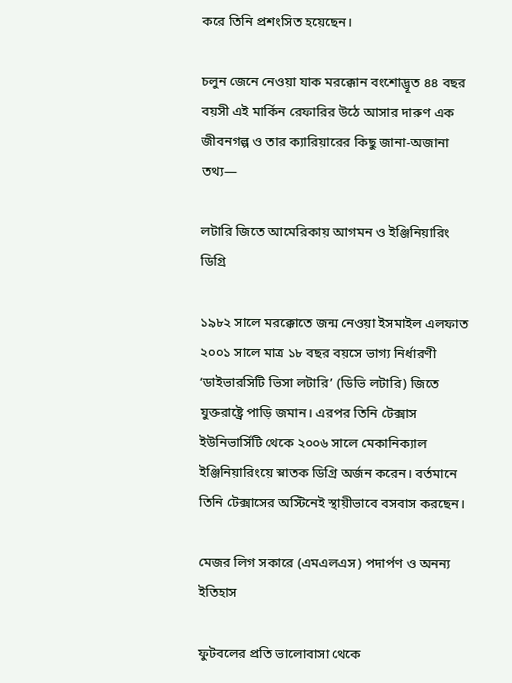করে তিনি প্রশংসিত হয়েছেন।

চলুন জেনে নেওয়া যাক মরক্কোন বংশোদ্ভূত ৪৪ বছর বয়সী এই মার্কিন রেফারির উঠে আসার দারুণ এক জীবনগল্প ও তার ক্যারিয়ারের কিছু জানা-অজানা তথ্য—

লটারি জিতে আমেরিকায় আগমন ও ইঞ্জিনিয়ারিং ডিগ্রি

১৯৮২ সালে মরক্কোতে জন্ম নেওয়া ইসমাইল এলফাত ২০০১ সালে মাত্র ১৮ বছর বয়সে ভাগ্য নির্ধারণী ‘ডাইভারসিটি ভিসা লটারি’ (ডিভি লটারি) জিতে যুক্তরাষ্ট্রে পাড়ি জমান। এরপর তিনি টেক্সাস ইউনিভার্সিটি থেকে ২০০৬ সালে মেকানিক্যাল ইঞ্জিনিয়ারিংয়ে স্নাতক ডিগ্রি অর্জন করেন। বর্তমানে তিনি টেক্সাসের অস্টিনেই স্থায়ীভাবে বসবাস করছেন।

মেজর লিগ সকারে (এমএলএস) পদার্পণ ও অনন্য ইতিহাস

ফুটবলের প্রতি ভালোবাসা থেকে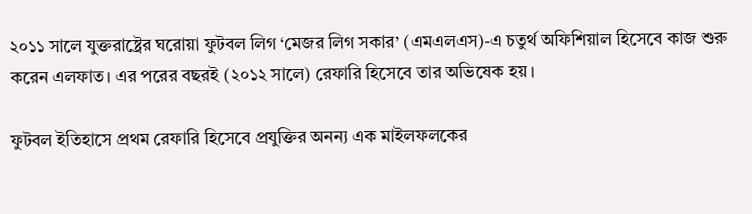২০১১ সালে যুক্তরাষ্ট্রের ঘরোয়া ফুটবল লিগ ‘মেজর লিগ সকার’ (এমএলএস)-এ চতুর্থ অফিশিয়াল হিসেবে কাজ শুরু করেন এলফাত। এর পরের বছরই (২০১২ সালে) রেফারি হিসেবে তার অভিষেক হয়।

ফুটবল ইতিহাসে প্রথম রেফারি হিসেবে প্রযুক্তির অনন্য এক মাইলফলকের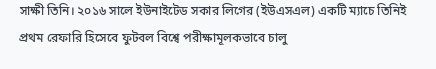সাক্ষী তিনি। ২০১৬ সালে ইউনাইটেড সকার লিগের (ইউএসএল) একটি ম্যাচে তিনিই প্রথম রেফারি হিসেবে ফুটবল বিশ্বে পরীক্ষামূলকভাবে চালু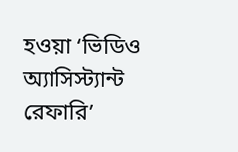হওয়া ‘ভিডিও অ্যাসিস্ট্যান্ট রেফারি’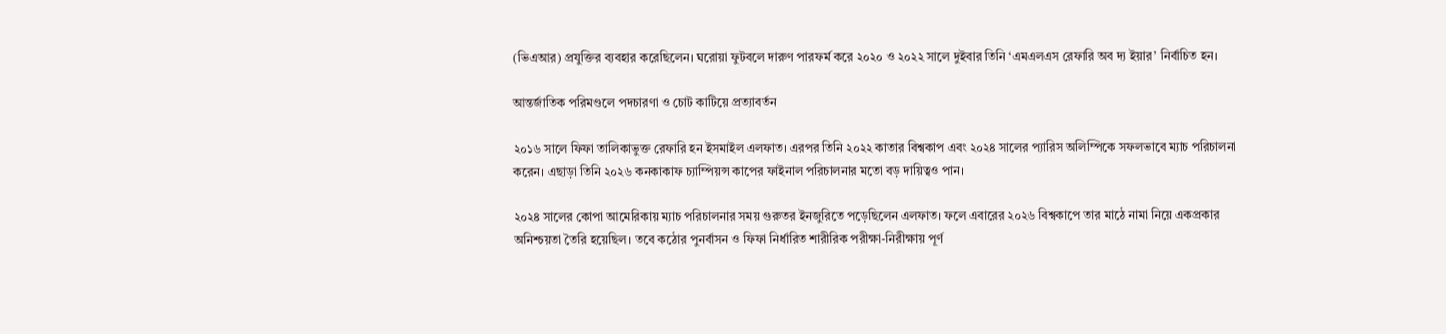(ভিএআর) প্রযুক্তির ব্যবহার করেছিলেন। ঘরোয়া ফুটবলে দারুণ পারফর্ম করে ২০২০ ও ২০২২ সালে দুইবার তিনি ‘এমএলএস রেফারি অব দ্য ইয়ার’ নির্বাচিত হন।

আন্তর্জাতিক পরিমণ্ডলে পদচারণা ও চোট কাটিয়ে প্রত্যাবর্তন

২০১৬ সালে ফিফা তালিকাভুক্ত রেফারি হন ইসমাইল এলফাত। এরপর তিনি ২০২২ কাতার বিশ্বকাপ এবং ২০২৪ সালের প্যারিস অলিম্পিকে সফলভাবে ম্যাচ পরিচালনা করেন। এছাড়া তিনি ২০২৬ কনকাকাফ চ্যাম্পিয়ন্স কাপের ফাইনাল পরিচালনার মতো বড় দায়িত্বও পান।

২০২৪ সালের কোপা আমেরিকায় ম্যাচ পরিচালনার সময় গুরুতর ইনজুরিতে পড়েছিলেন এলফাত। ফলে এবারের ২০২৬ বিশ্বকাপে তার মাঠে নামা নিয়ে একপ্রকার অনিশ্চয়তা তৈরি হয়েছিল। তবে কঠোর পুনর্বাসন ও ফিফা নির্ধারিত শারীরিক পরীক্ষা-নিরীক্ষায় পূর্ণ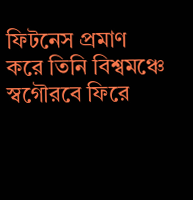ফিটনেস প্রমাণ করে তিনি বিশ্বমঞ্চে স্বগৌরবে ফিরে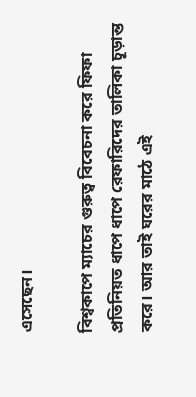এসেছেন।

বিশ্বকাপে ম্যাচের গুরুত্ব বিবেচনা করে ফিফা প্রতিনিয়ত ধাপে ধাপে রেফারিদের তালিকা চূড়ান্ত করে। আর তাই ঘরের মাঠে এই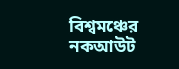বিশ্বমঞ্চের নকআউট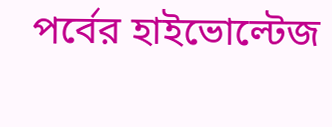পর্বের হাইভোল্টেজ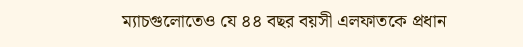ম্যাচগুলোতেও যে ৪৪ বছর বয়সী এলফাতকে প্রধান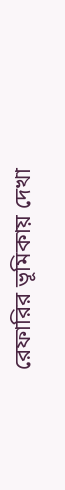রেফারির ভূমিকায় দেখা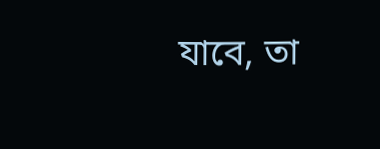যাবে, তা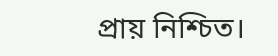প্রায় নিশ্চিত।